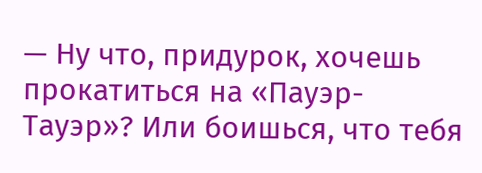— Ну что, придурок, хочешь прокатиться на «Пауэр-Тауэр»? Или боишься, что тебя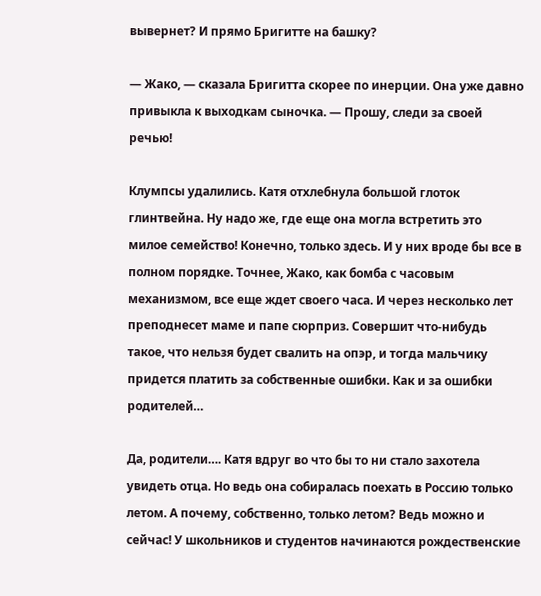вывернет? И прямо Бригитте на башку?

— Жако, — сказала Бригитта скорее по инерции. Она уже давно привыкла к выходкам сыночка. — Прошу, следи за своей речью!

Клумпсы удалились. Катя отхлебнула большой глоток глинтвейна. Ну надо же, где еще она могла встретить это милое семейство! Конечно, только здесь. И у них вроде бы все в полном порядке. Точнее, Жако, как бомба с часовым механизмом, все еще ждет своего часа. И через несколько лет преподнесет маме и папе сюрприз. Совершит что-нибудь такое, что нельзя будет свалить на опэр, и тогда мальчику придется платить за собственные ошибки. Как и за ошибки родителей…

Да, родители…. Катя вдруг во что бы то ни стало захотела увидеть отца. Но ведь она собиралась поехать в Россию только летом. А почему, собственно, только летом? Ведь можно и сейчас! У школьников и студентов начинаются рождественские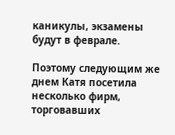каникулы, экзамены будут в феврале.

Поэтому следующим же днем Катя посетила несколько фирм, торговавших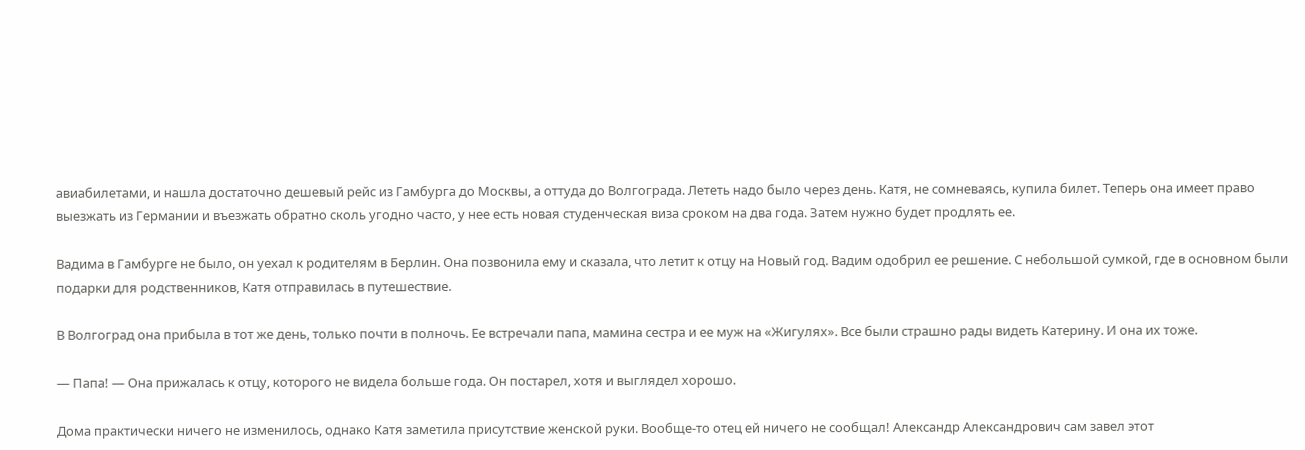авиабилетами, и нашла достаточно дешевый рейс из Гамбурга до Москвы, а оттуда до Волгограда. Лететь надо было через день. Катя, не сомневаясь, купила билет. Теперь она имеет право выезжать из Германии и въезжать обратно сколь угодно часто, у нее есть новая студенческая виза сроком на два года. Затем нужно будет продлять ее.

Вадима в Гамбурге не было, он уехал к родителям в Берлин. Она позвонила ему и сказала, что летит к отцу на Новый год. Вадим одобрил ее решение. С небольшой сумкой, где в основном были подарки для родственников, Катя отправилась в путешествие.

В Волгоград она прибыла в тот же день, только почти в полночь. Ее встречали папа, мамина сестра и ее муж на «Жигулях». Все были страшно рады видеть Катерину. И она их тоже.

— Папа! — Она прижалась к отцу, которого не видела больше года. Он постарел, хотя и выглядел хорошо.

Дома практически ничего не изменилось, однако Катя заметила присутствие женской руки. Вообще-то отец ей ничего не сообщал! Александр Александрович сам завел этот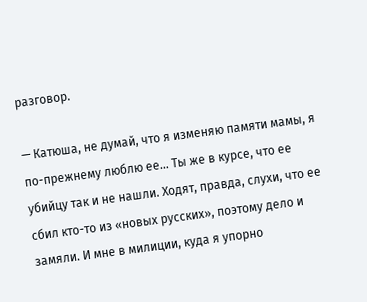разговор.

— Катюша, не думай, что я изменяю памяти мамы, я по-прежнему люблю ее… Ты же в курсе, что ее убийцу так и не нашли. Ходят, правда, слухи, что ее сбил кто-то из «новых русских», поэтому дело и замяли. И мне в милиции, куда я упорно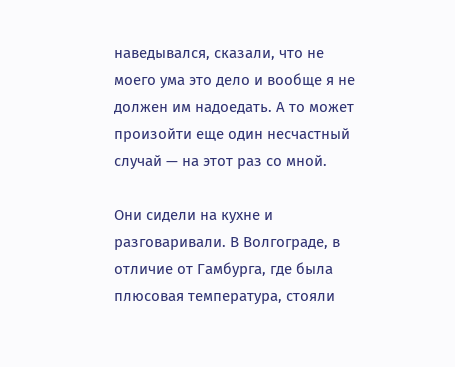наведывался, сказали, что не моего ума это дело и вообще я не должен им надоедать. А то может произойти еще один несчастный случай — на этот раз со мной.

Они сидели на кухне и разговаривали. В Волгограде, в отличие от Гамбурга, где была плюсовая температура, стояли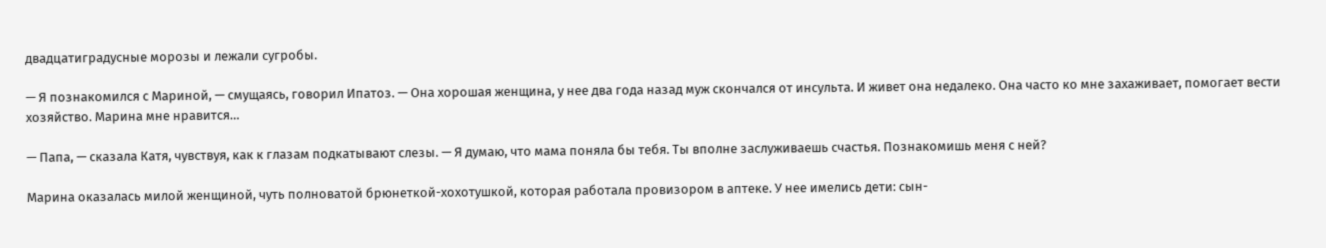двадцатиградусные морозы и лежали сугробы.

— Я познакомился с Мариной, — смущаясь, говорил Ипатоз. — Она хорошая женщина, у нее два года назад муж скончался от инсульта. И живет она недалеко. Она часто ко мне захаживает, помогает вести хозяйство. Марина мне нравится…

— Папа, — сказала Катя, чувствуя, как к глазам подкатывают слезы. — Я думаю, что мама поняла бы тебя. Ты вполне заслуживаешь счастья. Познакомишь меня с ней?

Марина оказалась милой женщиной, чуть полноватой брюнеткой-хохотушкой, которая работала провизором в аптеке. У нее имелись дети: сын-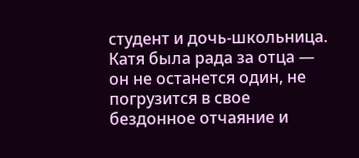студент и дочь-школьница. Катя была рада за отца — он не останется один, не погрузится в свое бездонное отчаяние и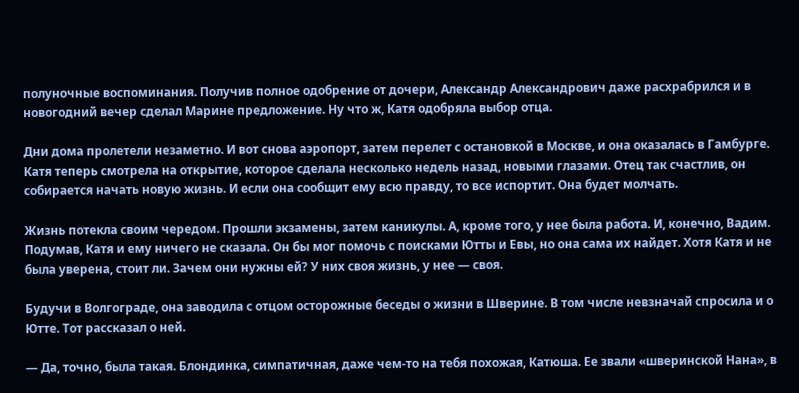полуночные воспоминания. Получив полное одобрение от дочери, Александр Александрович даже расхрабрился и в новогодний вечер сделал Марине предложение. Ну что ж, Катя одобряла выбор отца.

Дни дома пролетели незаметно. И вот снова аэропорт, затем перелет с остановкой в Москве, и она оказалась в Гамбурге. Катя теперь смотрела на открытие, которое сделала несколько недель назад, новыми глазами. Отец так счастлив, он собирается начать новую жизнь. И если она сообщит ему всю правду, то все испортит. Она будет молчать.

Жизнь потекла своим чередом. Прошли экзамены, затем каникулы. А, кроме того, у нее была работа. И, конечно, Вадим. Подумав, Катя и ему ничего не сказала. Он бы мог помочь с поисками Ютты и Евы, но она сама их найдет. Хотя Катя и не была уверена, стоит ли. Зачем они нужны ей? У них своя жизнь, у нее — своя.

Будучи в Волгограде, она заводила с отцом осторожные беседы о жизни в Шверине. В том числе невзначай спросила и о Ютте. Тот рассказал о ней.

— Да, точно, была такая. Блондинка, симпатичная, даже чем-то на тебя похожая, Катюша. Ее звали «шверинской Нана», в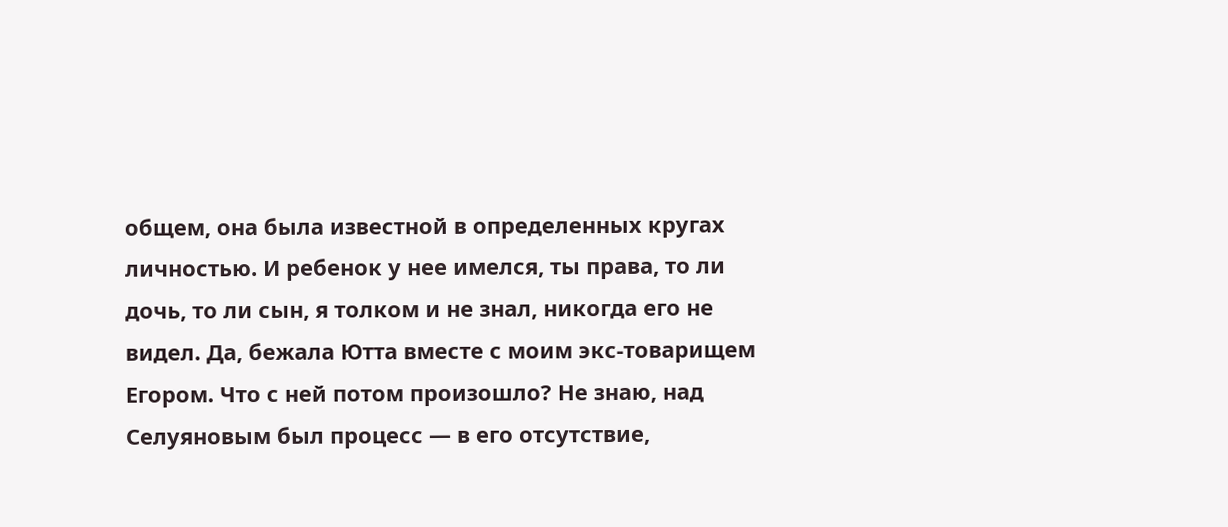общем, она была известной в определенных кругах личностью. И ребенок у нее имелся, ты права, то ли дочь, то ли сын, я толком и не знал, никогда его не видел. Да, бежала Ютта вместе с моим экс-товарищем Егором. Что с ней потом произошло? Не знаю, над Селуяновым был процесс — в его отсутствие,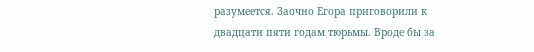разумеется. Заочно Егора приговорили к двадцати пяти годам тюрьмы. Вроде бы за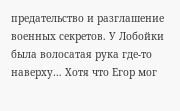предательство и разглашение военных секретов. У Лобойки была волосатая рука где-то наверху… Хотя что Егор мог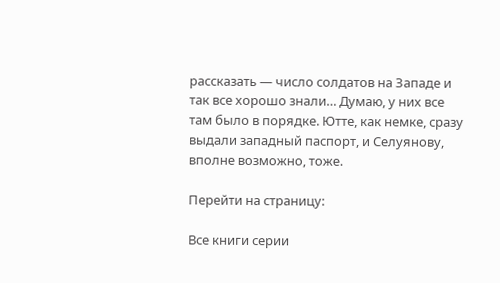рассказать — число солдатов на Западе и так все хорошо знали… Думаю, у них все там было в порядке. Ютте, как немке, сразу выдали западный паспорт, и Селуянову, вполне возможно, тоже.

Перейти на страницу:

Все книги серии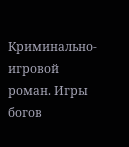Криминально-игровой роман. Игры богов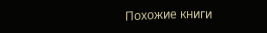Похожие книги